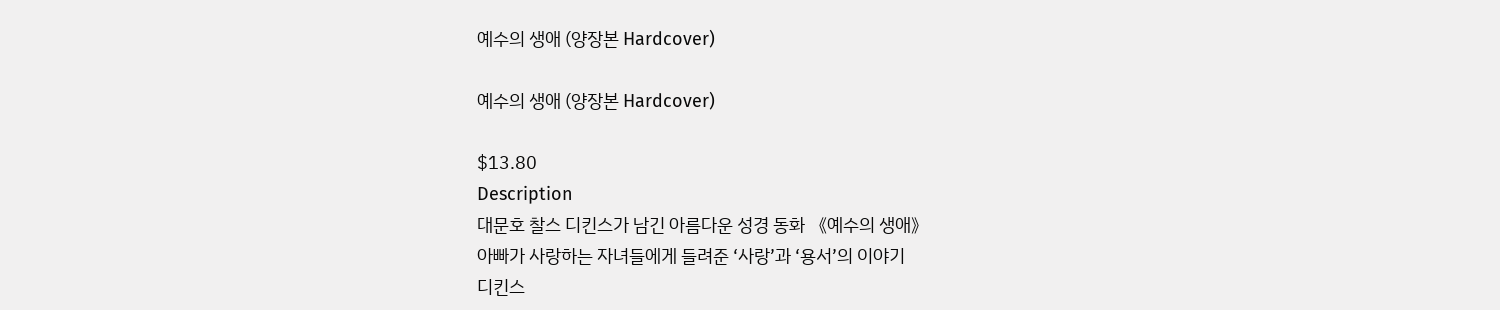예수의 생애 (양장본 Hardcover)

예수의 생애 (양장본 Hardcover)

$13.80
Description
대문호 찰스 디킨스가 남긴 아름다운 성경 동화 《예수의 생애》
아빠가 사랑하는 자녀들에게 들려준 ‘사랑’과 ‘용서’의 이야기
디킨스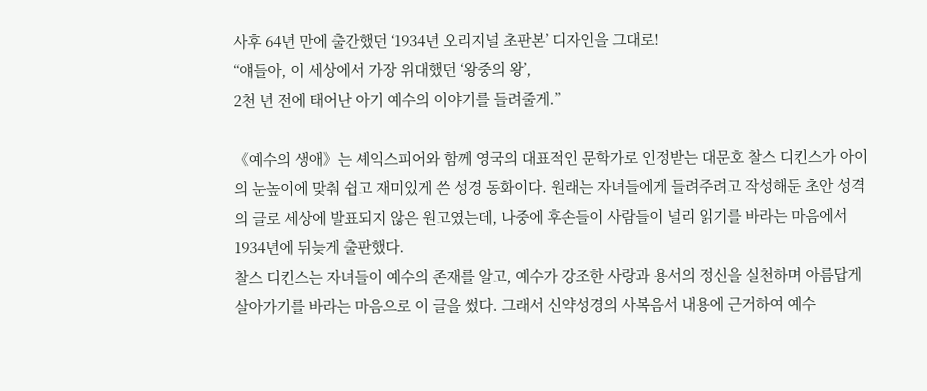사후 64년 만에 출간했던 ‘1934년 오리지널 초판본’ 디자인을 그대로!
“얘들아, 이 세상에서 가장 위대했던 ‘왕중의 왕’,
2천 년 전에 태어난 아기 예수의 이야기를 들려줄게.”

《예수의 생애》는 셰익스피어와 함께 영국의 대표적인 문학가로 인정받는 대문호 찰스 디킨스가 아이의 눈높이에 맞춰 쉽고 재미있게 쓴 성경 동화이다. 원래는 자녀들에게 들려주려고 작성해둔 초안 성격의 글로 세상에 발표되지 않은 원고였는데, 나중에 후손들이 사람들이 널리 읽기를 바라는 마음에서 1934년에 뒤늦게 출판했다.
찰스 디킨스는 자녀들이 예수의 존재를 알고, 예수가 강조한 사랑과 용서의 정신을 실천하며 아름답게 살아가기를 바라는 마음으로 이 글을 썼다. 그래서 신약성경의 사복음서 내용에 근거하여 예수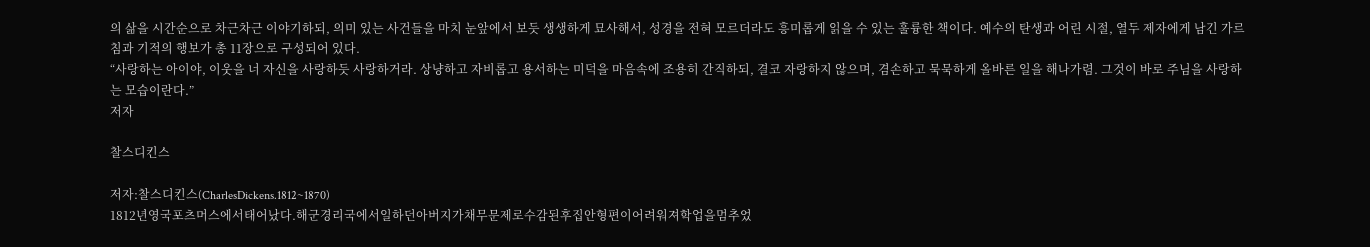의 삶을 시간순으로 차근차근 이야기하되, 의미 있는 사건들을 마치 눈앞에서 보듯 생생하게 묘사해서, 성경을 전혀 모르더라도 흥미롭게 읽을 수 있는 훌륭한 책이다. 예수의 탄생과 어린 시절, 열두 제자에게 남긴 가르침과 기적의 행보가 총 11장으로 구성되어 있다.
“사랑하는 아이야, 이웃을 너 자신을 사랑하듯 사랑하거라. 상냥하고 자비롭고 용서하는 미덕을 마음속에 조용히 간직하되, 결코 자랑하지 않으며, 겸손하고 묵묵하게 올바른 일을 해나가렴. 그것이 바로 주님을 사랑하는 모습이란다.”
저자

찰스디킨스

저자:찰스디킨스(CharlesDickens.1812~1870)
1812년영국포츠머스에서태어났다.해군경리국에서일하던아버지가채무문제로수감된후집안형편이어려워져학업을멈추었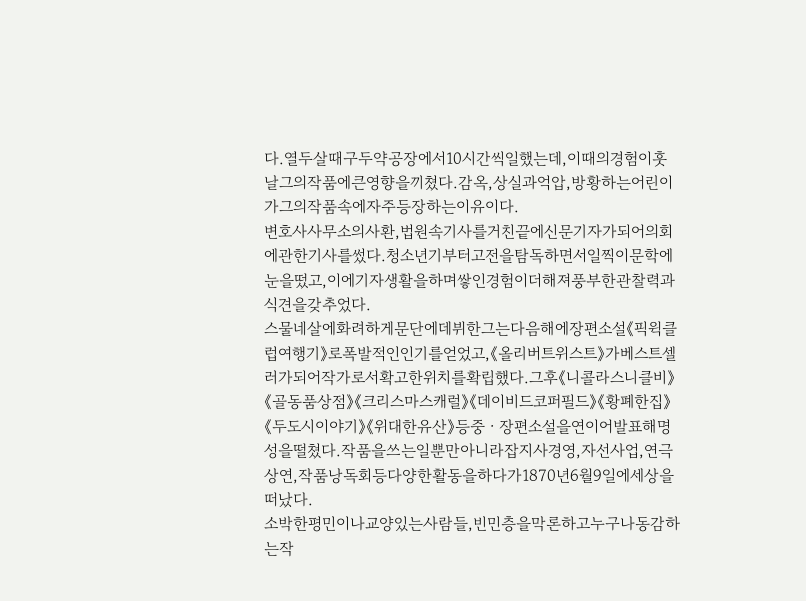다.열두살때구두약공장에서10시간씩일했는데,이때의경험이훗날그의작품에큰영향을끼쳤다.감옥,상실과억압,방황하는어린이가그의작품속에자주등장하는이유이다.
변호사사무소의사환,법원속기사를거친끝에신문기자가되어의회에관한기사를썼다.청소년기부터고전을탐독하면서일찍이문학에눈을떴고,이에기자생활을하며쌓인경험이더해져풍부한관찰력과식견을갖추었다.
스물네살에화려하게문단에데뷔한그는다음해에장편소설《픽윅클럽여행기》로폭발적인인기를얻었고,《올리버트위스트》가베스트셀러가되어작가로서확고한위치를확립했다.그후《니콜라스니클비》《골동품상점》《크리스마스캐럴》《데이비드코퍼필드》《황폐한집》《두도시이야기》《위대한유산》등중ㆍ장편소설을연이어발표해명성을떨쳤다.작품을쓰는일뿐만아니라잡지사경영,자선사업,연극상연,작품낭독회등다양한활동을하다가1870년6월9일에세상을떠났다.
소박한평민이나교양있는사람들,빈민층을막론하고누구나동감하는작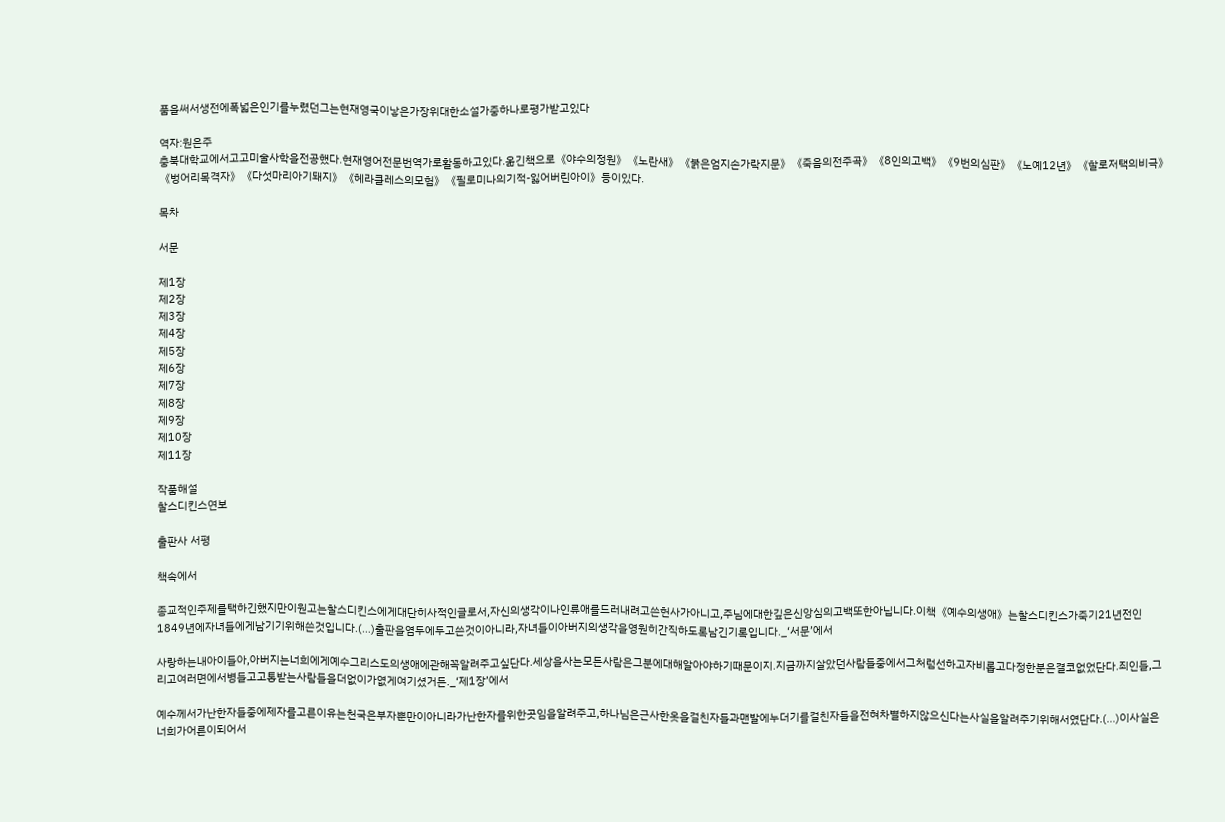품을써서생전에폭넓은인기를누렸던그는현재영국이낳은가장위대한소설가중하나로평가받고있다

역자:원은주
충북대학교에서고고미술사학을전공했다.현재영어전문번역가로활동하고있다.옮긴책으로《야수의정원》《노란새》《붉은엄지손가락지문》《죽음의전주곡》《8인의고백》《9번의심판》《노예12년》《할로저택의비극》《벙어리목격자》《다섯마리아기돼지》《헤라클레스의모험》《필로미나의기적-잃어버린아이》등이있다.

목차

서문

제1장
제2장
제3장
제4장
제5장
제6장
제7장
제8장
제9장
제10장
제11장

작품해설
찰스디킨스연보

출판사 서평

책속에서

종교적인주제를택하긴했지만이원고는찰스디킨스에게대단히사적인글로서,자신의생각이나인류애를드러내려고쓴헌사가아니고,주님에대한깊은신앙심의고백또한아닙니다.이책《예수의생애》는찰스디킨스가죽기21년전인1849년에자녀들에게남기기위해쓴것입니다.(…)출판을염두에두고쓴것이아니라,자녀들이아버지의생각을영원히간직하도록남긴기록입니다._‘서문’에서

사랑하는내아이들아,아버지는너희에게예수그리스도의생애에관해꼭알려주고싶단다.세상을사는모든사람은그분에대해알아야하기때문이지.지금까지살았던사람들중에서그처럼선하고자비롭고다정한분은결코없었단다.죄인들,그리고여러면에서병들고고통받는사람들을더없이가엾게여기셨거든._‘제1장’에서

예수께서가난한자들중에제자를고른이유는천국은부자뿐만이아니라가난한자를위한곳임을알려주고,하나님은근사한옷을걸친자들과맨발에누더기를걸친자들을전혀차별하지않으신다는사실을알려주기위해서였단다.(…)이사실은너희가어른이되어서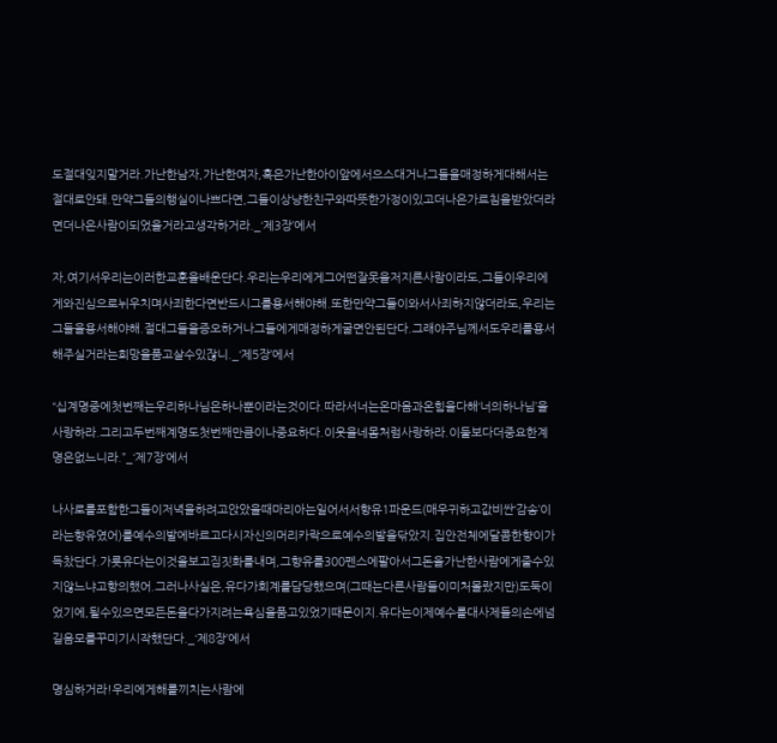도절대잊지말거라.가난한남자,가난한여자,혹은가난한아이앞에서으스대거나그들을매정하게대해서는절대로안돼.만약그들의행실이나쁘다면,그들이상냥한친구와따뜻한가정이있고더나은가르침을받았더라면더나은사람이되었을거라고생각하거라._‘제3장’에서

자,여기서우리는이러한교훈을배운단다.우리는우리에게그어떤잘못을저지른사람이라도,그들이우리에게와진심으로뉘우치며사죄한다면반드시그를용서해야해.또한만약그들이와서사죄하지않더라도,우리는그들을용서해야해.절대그들을증오하거나그들에게매정하게굴면안된단다.그래야주님께서도우리를용서해주실거라는희망을품고살수있잖니._‘제5장’에서

“십계명중에첫번째는우리하나님은하나뿐이라는것이다.따라서너는온마음과온힘을다해‘너의하나님’을사랑하라.그리고두번째계명도첫번째만큼이나중요하다.이웃을네몸처럼사랑하라.이둘보다더중요한계명은없느니라.”_‘제7장’에서

나사로를포함한그들이저녁을하려고앉았을때마리아는일어서서향유1파운드(매우귀하고값비싼‘감송’이라는향유였어)를예수의발에바르고다시자신의머리카락으로예수의발을닦았지.집안전체에달콤한향이가득찼단다.가룟유다는이것을보고짐짓화를내며,그향유를300펜스에팔아서그돈을가난한사람에게줄수있지않느냐고항의했어.그러나사실은,유다가회계를담당했으며(그때는다른사람들이미처몰랐지만)도둑이었기에,될수있으면모든돈을다가지려는욕심을품고있었기때문이지.유다는이제예수를대사제들의손에넘길음모를꾸미기시작했단다._‘제8장’에서

명심하거라!우리에게해를끼치는사람에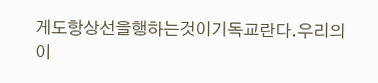게도항상선을행하는것이기독교란다.우리의이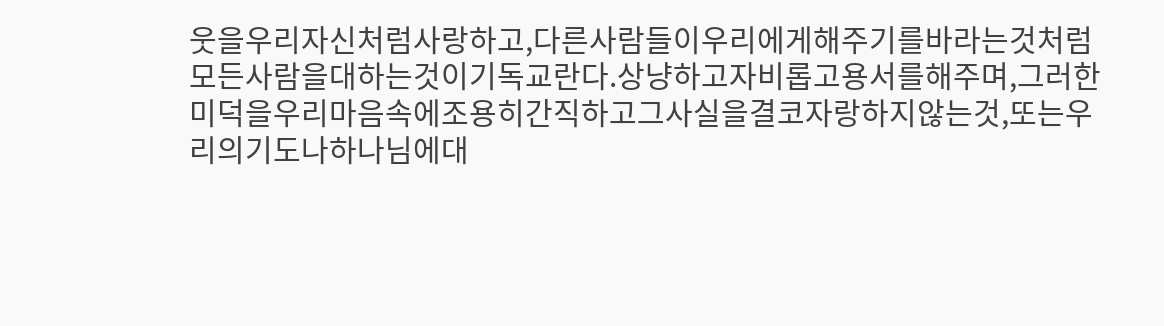웃을우리자신처럼사랑하고,다른사람들이우리에게해주기를바라는것처럼모든사람을대하는것이기독교란다.상냥하고자비롭고용서를해주며,그러한미덕을우리마음속에조용히간직하고그사실을결코자랑하지않는것,또는우리의기도나하나님에대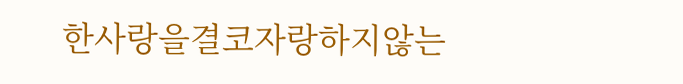한사랑을결코자랑하지않는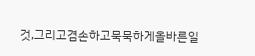것,그리고겸손하고묵묵하게올바른일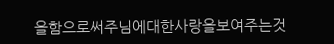을함으로써주님에대한사랑을보여주는것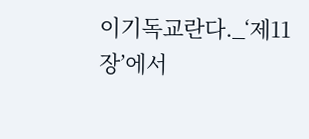이기독교란다._‘제11장’에서